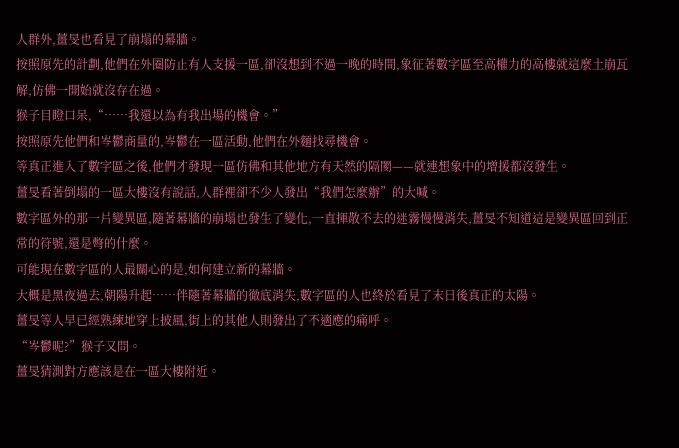人群外,薑旻也看見了崩塌的幕牆。
按照原先的計劃,他們在外圈防止有人支援一區,卻沒想到不過一晚的時間,象征著數字區至高權力的高樓就這麼土崩瓦解,仿佛一開始就沒存在過。
猴子目瞪口呆,“……我還以為有我出場的機會。”
按照原先他們和岑鬱商量的,岑鬱在一區活動,他們在外麵找尋機會。
等真正進入了數字區之後,他們才發現一區仿佛和其他地方有天然的隔閡——就連想象中的增援都沒發生。
薑旻看著倒塌的一區大樓沒有說話,人群裡卻不少人發出“我們怎麼辦”的大喊。
數字區外的那一片變異區,隨著幕牆的崩塌也發生了變化,一直揮散不去的迷霧慢慢消失,薑旻不知道這是變異區回到正常的符號,還是彆的什麼。
可能現在數字區的人最關心的是,如何建立新的幕牆。
大概是黑夜過去,朝陽升起……伴隨著幕牆的徹底消失,數字區的人也終於看見了末日後真正的太陽。
薑旻等人早已經熟練地穿上披風,街上的其他人則發出了不適應的痛呼。
“岑鬱呢?”猴子又問。
薑旻猜測對方應該是在一區大樓附近。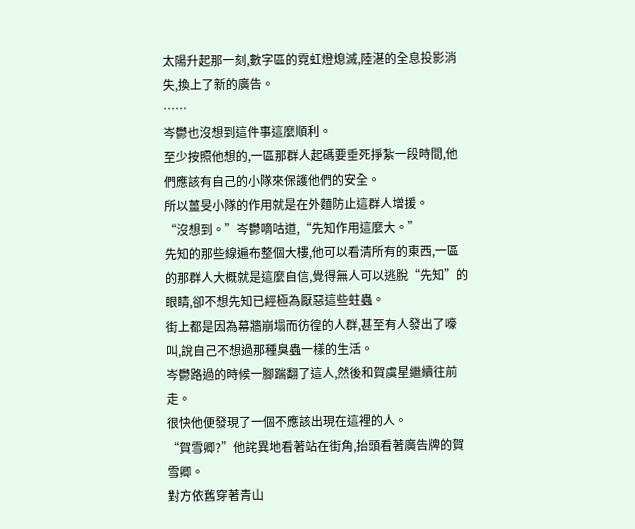太陽升起那一刻,數字區的霓虹燈熄滅,陸湛的全息投影消失,換上了新的廣告。
……
岑鬱也沒想到這件事這麼順利。
至少按照他想的,一區那群人起碼要垂死掙紮一段時間,他們應該有自己的小隊來保護他們的安全。
所以薑旻小隊的作用就是在外麵防止這群人增援。
“沒想到。”岑鬱嘀咕道,“先知作用這麼大。”
先知的那些線遍布整個大樓,他可以看清所有的東西,一區的那群人大概就是這麼自信,覺得無人可以逃脫“先知”的眼睛,卻不想先知已經極為厭惡這些蛀蟲。
街上都是因為幕牆崩塌而彷徨的人群,甚至有人發出了嚎叫,說自己不想過那種臭蟲一樣的生活。
岑鬱路過的時候一腳踹翻了這人,然後和賀虞星繼續往前走。
很快他便發現了一個不應該出現在這裡的人。
“賀雪卿?”他詫異地看著站在街角,抬頭看著廣告牌的賀雪卿。
對方依舊穿著青山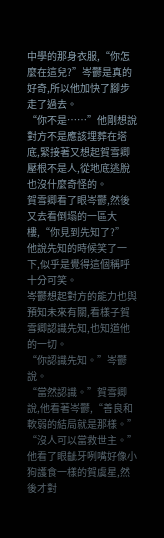中學的那身衣服,“你怎麼在這兒?”岑鬱是真的好奇,所以他加快了腳步走了過去。
“你不是……”他剛想說對方不是應該埋葬在塔底,緊接著又想起賀雪卿壓根不是人,從地底逃脫也沒什麼奇怪的。
賀雪卿看了眼岑鬱,然後又去看倒塌的一區大樓,“你見到先知了?”
他說先知的時候笑了一下,似乎是覺得這個稱呼十分可笑。
岑鬱想起對方的能力也與預知未來有關,看樣子賀雪卿認識先知,也知道他的一切。
“你認識先知。”岑鬱說。
“當然認識。”賀雪卿說,他看著岑鬱,“善良和軟弱的結局就是那樣。”
“沒人可以當救世主。”
他看了眼齜牙咧嘴好像小狗護食一樣的賀虞星,然後才對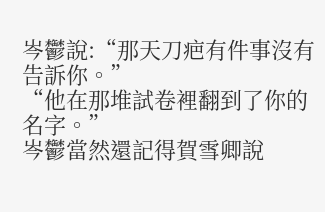岑鬱說:“那天刀疤有件事沒有告訴你。”
“他在那堆試卷裡翻到了你的名字。”
岑鬱當然還記得賀雪卿說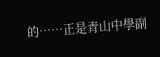的……正是青山中學副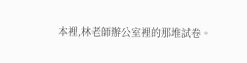本裡,林老師辦公室裡的那堆試卷。